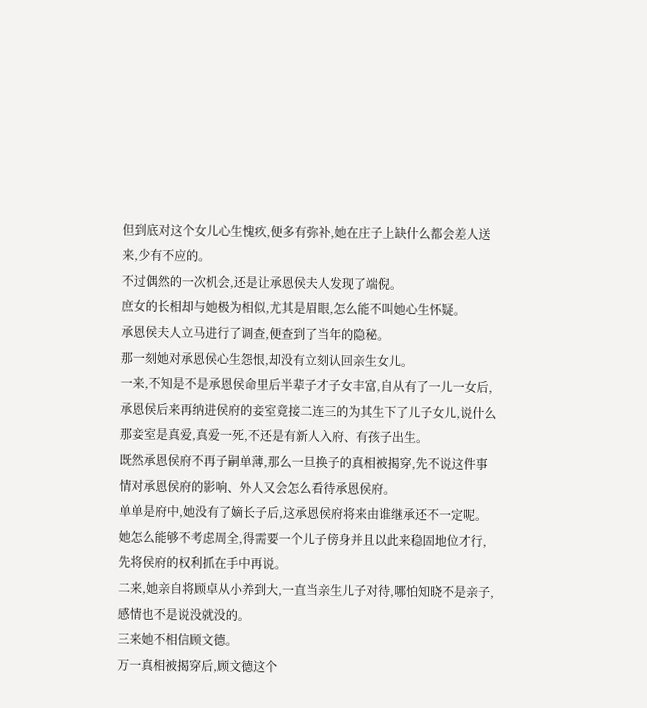但到底对这个女儿心生愧疚,便多有弥补,她在庄子上缺什么都会差人送来,少有不应的。
不过偶然的一次机会,还是让承恩侯夫人发现了端倪。
庶女的长相却与她极为相似,尤其是眉眼,怎么能不叫她心生怀疑。
承恩侯夫人立马进行了调查,便查到了当年的隐秘。
那一刻她对承恩侯心生怨恨,却没有立刻认回亲生女儿。
一来,不知是不是承恩侯命里后半辈子才子女丰富,自从有了一儿一女后,承恩侯后来再纳进侯府的妾室竟接二连三的为其生下了儿子女儿,说什么那妾室是真爱,真爱一死,不还是有新人入府、有孩子出生。
既然承恩侯府不再子嗣单薄,那么一旦换子的真相被揭穿,先不说这件事情对承恩侯府的影响、外人又会怎么看待承恩侯府。
单单是府中,她没有了嫡长子后,这承恩侯府将来由谁继承还不一定呢。
她怎么能够不考虑周全,得需要一个儿子傍身并且以此来稳固地位才行,先将侯府的权利抓在手中再说。
二来,她亲自将顾卓从小养到大,一直当亲生儿子对待,哪怕知晓不是亲子,感情也不是说没就没的。
三来她不相信顾文德。
万一真相被揭穿后,顾文德这个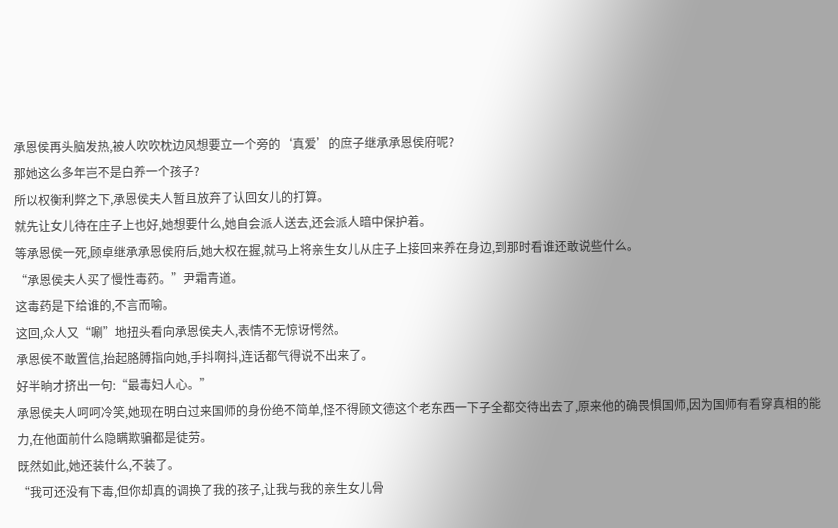承恩侯再头脑发热,被人吹吹枕边风想要立一个旁的‘真爱’的庶子继承承恩侯府呢?
那她这么多年岂不是白养一个孩子?
所以权衡利弊之下,承恩侯夫人暂且放弃了认回女儿的打算。
就先让女儿待在庄子上也好,她想要什么,她自会派人送去,还会派人暗中保护着。
等承恩侯一死,顾卓继承承恩侯府后,她大权在握,就马上将亲生女儿从庄子上接回来养在身边,到那时看谁还敢说些什么。
“承恩侯夫人买了慢性毒药。”尹霜青道。
这毒药是下给谁的,不言而喻。
这回,众人又“唰”地扭头看向承恩侯夫人,表情不无惊讶愕然。
承恩侯不敢置信,抬起胳膊指向她,手抖啊抖,连话都气得说不出来了。
好半晌才挤出一句:“最毒妇人心。”
承恩侯夫人呵呵冷笑,她现在明白过来国师的身份绝不简单,怪不得顾文德这个老东西一下子全都交待出去了,原来他的确畏惧国师,因为国师有看穿真相的能力,在他面前什么隐瞒欺骗都是徒劳。
既然如此,她还装什么,不装了。
“我可还没有下毒,但你却真的调换了我的孩子,让我与我的亲生女儿骨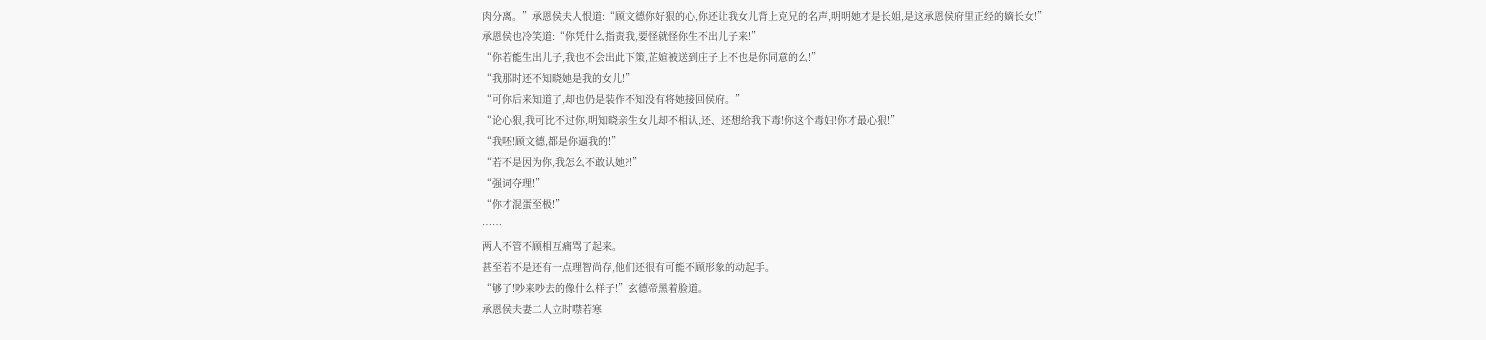肉分离。”承恩侯夫人恨道:“顾文德你好狠的心,你还让我女儿背上克兄的名声,明明她才是长姐,是这承恩侯府里正经的嫡长女!”
承恩侯也冷笑道:“你凭什么指责我,要怪就怪你生不出儿子来!”
“你若能生出儿子,我也不会出此下策,芷媗被送到庄子上不也是你同意的么!”
“我那时还不知晓她是我的女儿!”
“可你后来知道了,却也仍是装作不知没有将她接回侯府。”
“论心狠,我可比不过你,明知晓亲生女儿却不相认,还、还想给我下毒!你这个毒妇!你才最心狠!”
“我呸!顾文德,都是你逼我的!”
“若不是因为你,我怎么不敢认她?!”
“强词夺理!”
“你才混蛋至极!”
……
两人不管不顾相互痛骂了起来。
甚至若不是还有一点理智尚存,他们还很有可能不顾形象的动起手。
“够了!吵来吵去的像什么样子!”玄德帝黑着脸道。
承恩侯夫妻二人立时噤若寒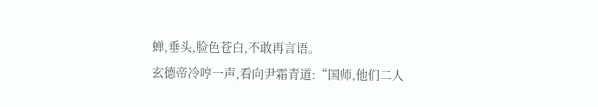蝉,垂头,脸色苍白,不敢再言语。
玄德帝冷哼一声,看向尹霜青道:“国师,他们二人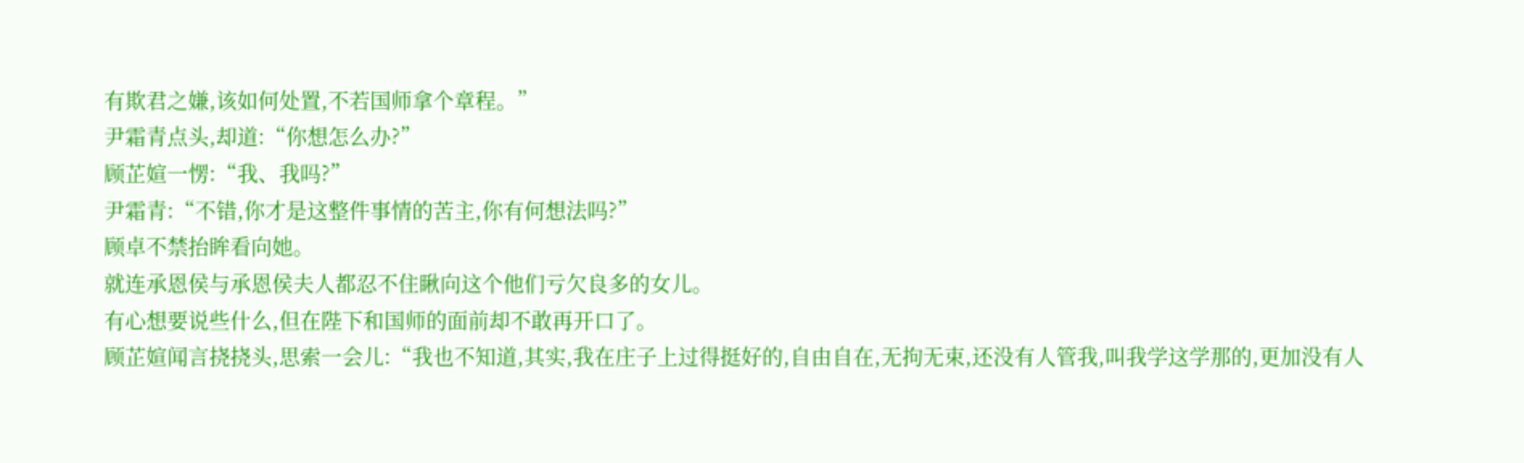有欺君之嫌,该如何处置,不若国师拿个章程。”
尹霜青点头,却道:“你想怎么办?”
顾芷媗一愣:“我、我吗?”
尹霜青:“不错,你才是这整件事情的苦主,你有何想法吗?”
顾卓不禁抬眸看向她。
就连承恩侯与承恩侯夫人都忍不住瞅向这个他们亏欠良多的女儿。
有心想要说些什么,但在陛下和国师的面前却不敢再开口了。
顾芷媗闻言挠挠头,思索一会儿:“我也不知道,其实,我在庄子上过得挺好的,自由自在,无拘无束,还没有人管我,叫我学这学那的,更加没有人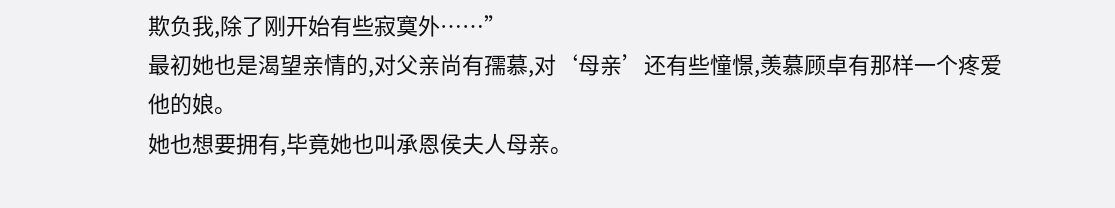欺负我,除了刚开始有些寂寞外……”
最初她也是渴望亲情的,对父亲尚有孺慕,对‘母亲’还有些憧憬,羡慕顾卓有那样一个疼爱他的娘。
她也想要拥有,毕竟她也叫承恩侯夫人母亲。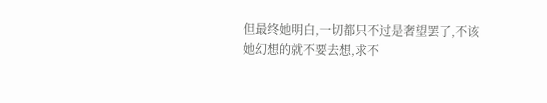但最终她明白,一切都只不过是奢望罢了,不该她幻想的就不要去想,求不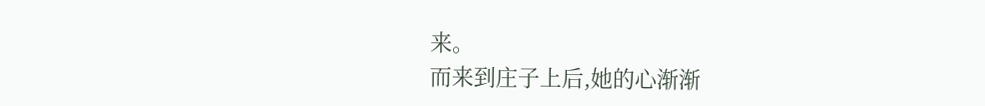来。
而来到庄子上后,她的心渐渐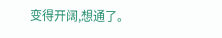变得开阔,想通了。